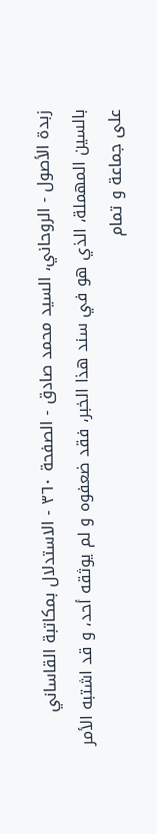زبدة الأصول - الروحاني، السيد محمد صادق - الصفحة ٣٦٠ - الاستدلال بمكاتبة القاساني
بالسين المهملة، الذي هو في سند هذا الخبر، فقد ضعفوه و لم يوثقه أحد، و قد اشتبه الأمر على جماعة و تمام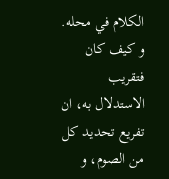الكلام في محله.
و كيف كان فتقريب الاستدلال به، ان تفريع تحديد كل من الصوم، و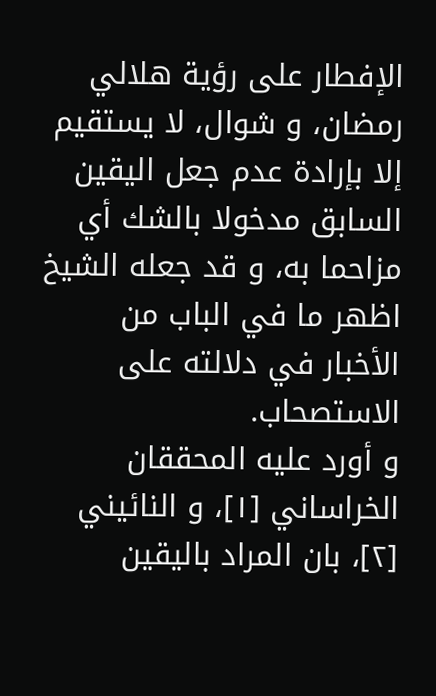الإفطار على رؤية هلالي رمضان، و شوال، لا يستقيم إلا بإرادة عدم جعل اليقين السابق مدخولا بالشك أي مزاحما به، و قد جعله الشيخ اظهر ما في الباب من الأخبار في دلالته على الاستصحاب.
و أورد عليه المحققان الخراساني [١]، و النائيني [٢]، بان المراد باليقين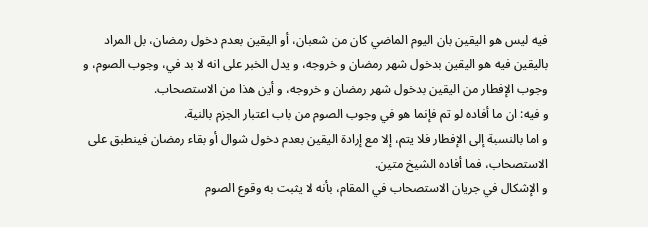فيه ليس هو اليقين بان اليوم الماضي كان من شعبان، أو اليقين بعدم دخول رمضان، بل المراد باليقين فيه هو اليقين بدخول شهر رمضان و خروجه، و يدل الخبر على انه لا بد في، وجوب الصوم، و وجوب الإفطار من اليقين بدخول شهر رمضان و خروجه، و أين هذا من الاستصحاب.
و فيه: ان ما أفاده لو تم فإنما هو في وجوب الصوم من باب اعتبار الجزم بالنية.
و اما بالنسبة إلى الإفطار فلا يتم، إلا مع إرادة اليقين بعدم دخول شوال أو بقاء رمضان فينطبق على الاستصحاب، فما أفاده الشيخ متين.
و الإشكال في جريان الاستصحاب في المقام، بأنه لا يثبت به وقوع الصوم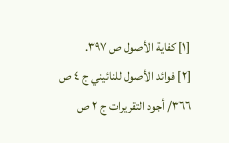[١] كفاية الأصول ص ٣٩٧.
[٢] فوائد الأصول للنائيني ج ٤ ص ٣٦٦/ أجود التقريرات ج ٢ ص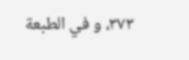٣٧٣، و في الطبعة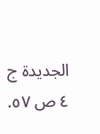الجديدة ج ٤ ص ٥٧.